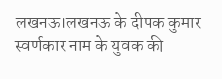लखनऊ।लखनऊ के दीपक कुमार स्वर्णकार नाम के युवक की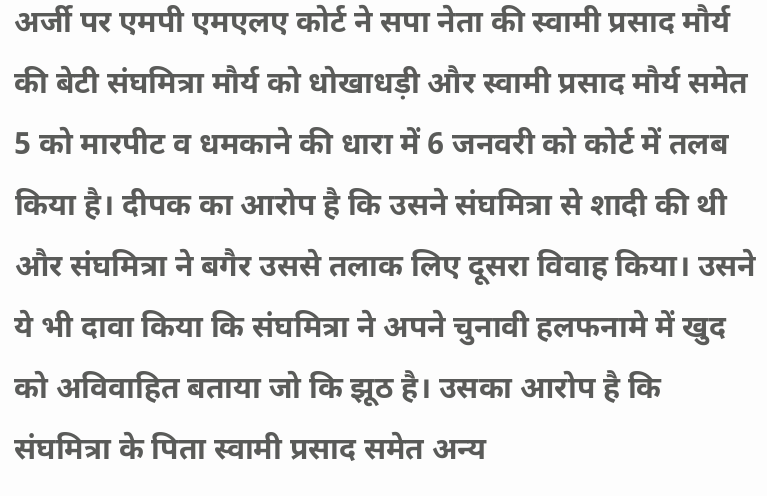अर्जी पर एमपी एमएलए कोर्ट ने सपा नेता की स्वामी प्रसाद मौर्य की बेटी संघमित्रा मौर्य को धोखाधड़ी और स्वामी प्रसाद मौर्य समेत 5 को मारपीट व धमकाने की धारा में 6 जनवरी को कोर्ट में तलब किया है। दीपक का आरोप है कि उसने संघमित्रा से शादी की थी और संघमित्रा ने बगैर उससे तलाक लिए दूसरा विवाह किया। उसने ये भी दावा किया कि संघमित्रा ने अपने चुनावी हलफनामे में खुद को अविवाहित बताया जो कि झूठ है। उसका आरोप है कि संघमित्रा के पिता स्वामी प्रसाद समेत अन्य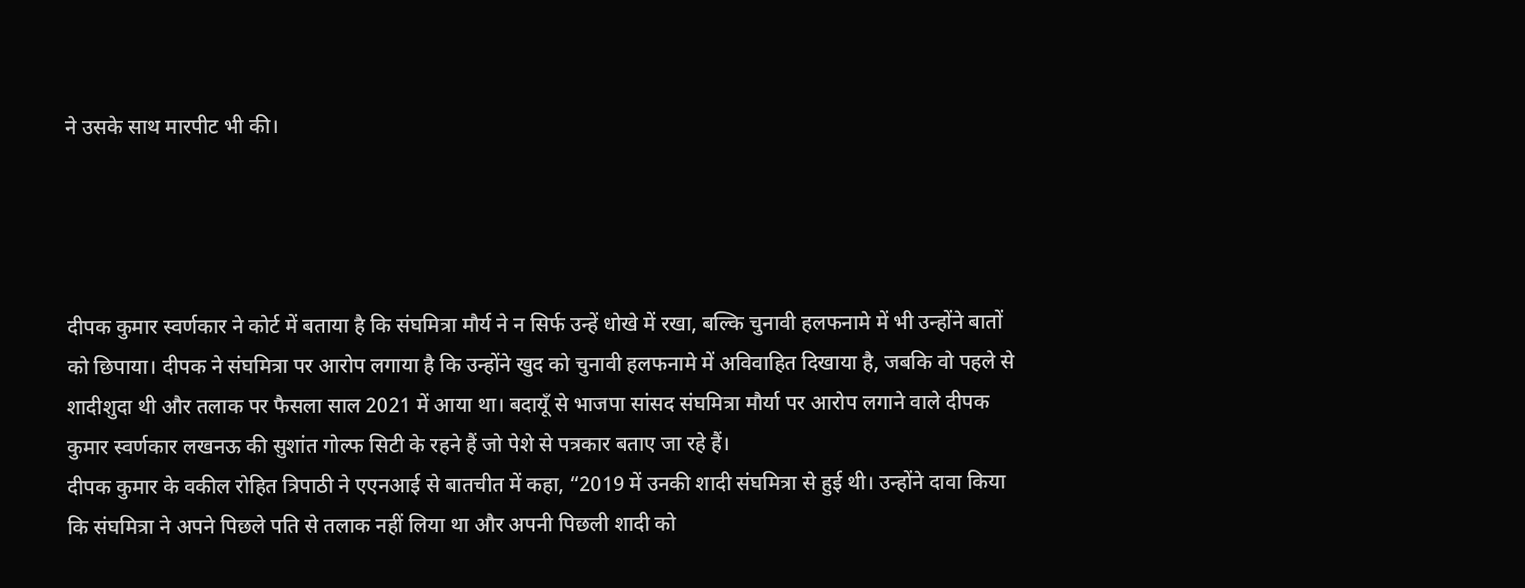ने उसके साथ मारपीट भी की।




दीपक कुमार स्वर्णकार ने कोर्ट में बताया है कि संघमित्रा मौर्य ने न सिर्फ उन्हें धोखे में रखा, बल्कि चुनावी हलफनामे में भी उन्होंने बातों को छिपाया। दीपक ने संघमित्रा पर आरोप लगाया है कि उन्होंने खुद को चुनावी हलफनामे में अविवाहित दिखाया है, जबकि वो पहले से शादीशुदा थी और तलाक पर फैसला साल 2021 में आया था। बदायूँ से भाजपा सांसद संघमित्रा मौर्या पर आरोप लगाने वाले दीपक कुमार स्वर्णकार लखनऊ की सुशांत गोल्फ सिटी के रहने हैं जो पेशे से पत्रकार बताए जा रहे हैं।
दीपक कुमार के वकील रोहित त्रिपाठी ने एएनआई से बातचीत में कहा, “2019 में उनकी शादी संघमित्रा से हुई थी। उन्होंने दावा किया कि संघमित्रा ने अपने पिछले पति से तलाक नहीं लिया था और अपनी पिछली शादी को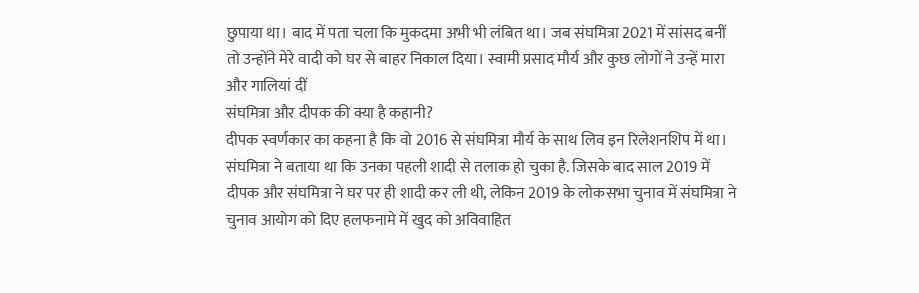छुपाया था। बाद में पता चला कि मुकदमा अभी भी लंबित था। जब संघमित्रा 2021 में सांसद बनीं तो उन्होंने मेरे वादी को घर से बाहर निकाल दिया। स्वामी प्रसाद मौर्य और कुछ लोगों ने उन्हें मारा और गालियां दीं
संघमित्रा और दीपक की क्या है कहानी?
दीपक स्वर्णकार का कहना है कि वो 2016 से संघमित्रा मौर्य के साथ लिव इन रिलेशनशिप में था। संघमित्रा ने बताया था कि उनका पहली शादी से तलाक हो चुका है. जिसके बाद साल 2019 में दीपक और संघमित्रा ने घर पर ही शादी कर ली थी, लेकिन 2019 के लोकसभा चुनाव में संघमित्रा ने चुनाव आयोग को दिए हलफनामे में खुद को अविवाहित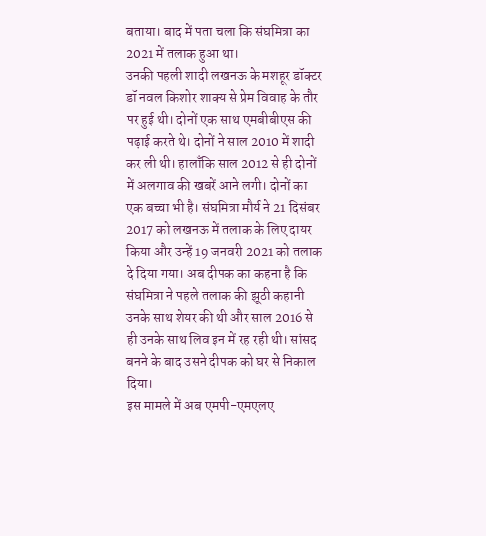बताया। बाद में पता चला कि संघमित्रा का 2021 में तलाक हुआ था।
उनकी पहली शादी लखनऊ के मशहूर डॉक्टर डॉ नवल किशोर शाक्य से प्रेम विवाह के तौर पर हुई थी। दोनों एक साथ एमबीबीएस की पढ़ाई करते थे। दोनों ने साल 2010 में शादी कर ली थी। हालाँकि साल 2012 से ही दोनों में अलगाव की खबरें आने लगी। दोनों का एक बच्चा भी है। संघमित्रा मौर्य ने 21 दिसंबर 2017 को लखनऊ में तलाक के लिए दायर किया और उन्हें 19 जनवरी 2021 को तलाक दे दिया गया। अब दीपक का कहना है कि संघमित्रा ने पहले तलाक की झूठी कहानी उनके साथ शेयर की थी और साल 2016 से ही उनके साथ लिव इन में रह रही थी। सांसद बनने के बाद उसने दीपक को घर से निकाल दिया।
इस मामले में अब एमपी-एमएलए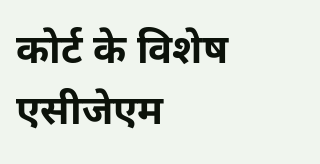कोर्ट के विशेष एसीजेएम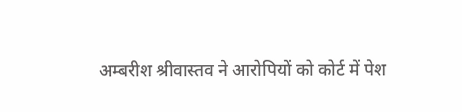अम्बरीश श्रीवास्तव ने आरोपियों को कोर्ट में पेश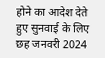होने का आदेश देते हुए सुनवाई के लिए छह जनवरी 2024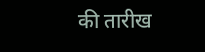की तारीख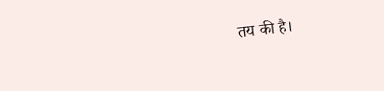तय की है।